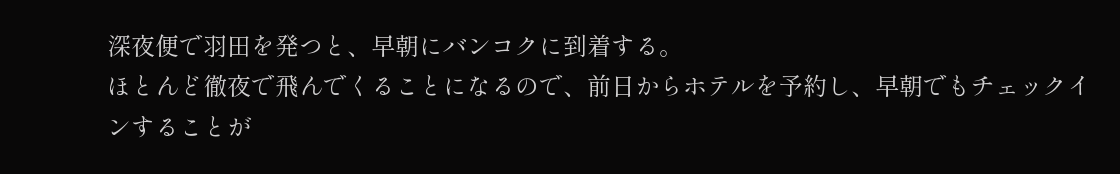深夜便で羽田を発つと、早朝にバンコクに到着する。
ほとんど徹夜で飛んでくることになるので、前日からホテルを予約し、早朝でもチェックインすることが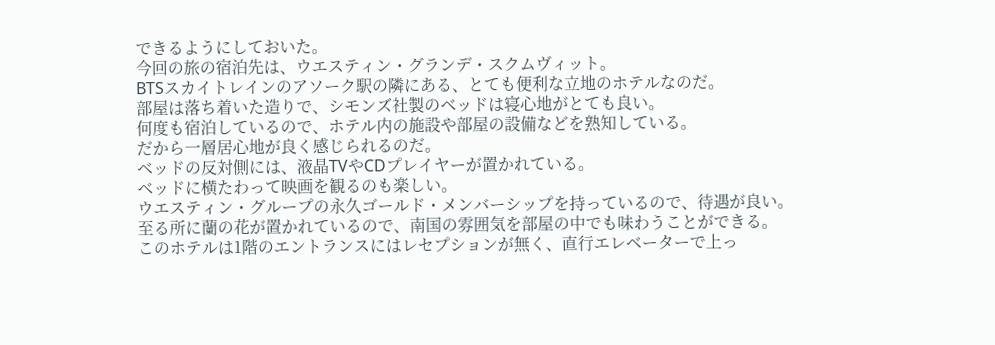できるようにしておいた。
今回の旅の宿泊先は、ウエスティン・グランデ・スクムヴィット。
BTSスカイトレインのアソーク駅の隣にある、とても便利な立地のホテルなのだ。
部屋は落ち着いた造りで、シモンズ社製のベッドは寝心地がとても良い。
何度も宿泊しているので、ホテル内の施設や部屋の設備などを熟知している。
だから一層居心地が良く感じられるのだ。
ベッドの反対側には、液晶TVやCDプレイヤーが置かれている。
ベッドに横たわって映画を観るのも楽しい。
ウエスティン・グループの永久ゴールド・メンバーシップを持っているので、待遇が良い。
至る所に蘭の花が置かれているので、南国の雰囲気を部屋の中でも味わうことができる。
このホテルは1階のエントランスにはレセプションが無く、直行エレベーターで上っ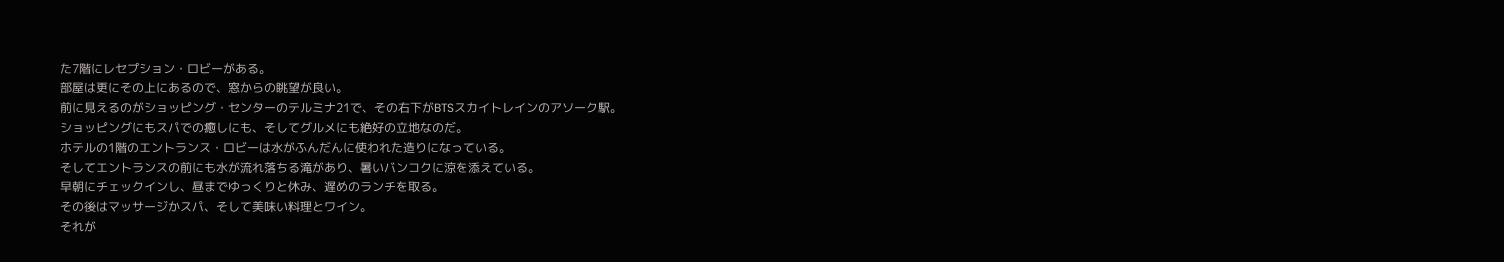た7階にレセプション・ロビーがある。
部屋は更にその上にあるので、窓からの眺望が良い。
前に見えるのがショッピング・センターのテルミナ21で、その右下がBTSスカイトレインのアソーク駅。
ショッピングにもスパでの癒しにも、そしてグルメにも絶好の立地なのだ。
ホテルの1階のエントランス・ロビーは水がふんだんに使われた造りになっている。
そしてエントランスの前にも水が流れ落ちる滝があり、暑いバンコクに涼を添えている。
早朝にチェックインし、昼までゆっくりと休み、遅めのランチを取る。
その後はマッサージかスパ、そして美味い料理とワイン。
それが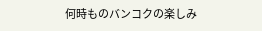何時ものバンコクの楽しみ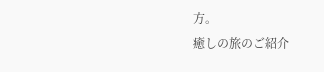方。
癒しの旅のご紹介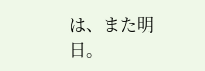は、また明日。